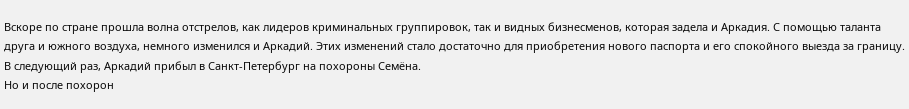Вскоре по стране прошла волна отстрелов, как лидеров криминальных группировок, так и видных бизнесменов, которая задела и Аркадия. С помощью таланта друга и южного воздуха, немного изменился и Аркадий. Этих изменений стало достаточно для приобретения нового паспорта и его спокойного выезда за границу. В следующий раз, Аркадий прибыл в Санкт-Петербург на похороны Семёна.
Но и после похорон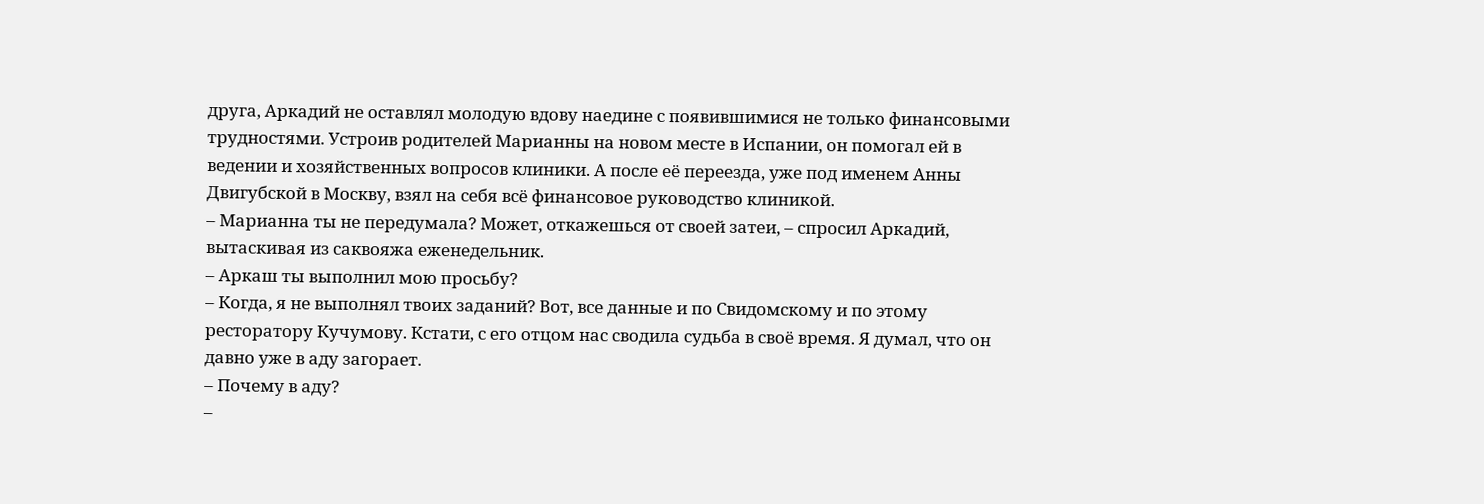друга, Аркадий не оставлял молодую вдову наедине с появившимися не только финансовыми трудностями. Устроив родителей Марианны на новом месте в Испании, он помогал ей в ведении и хозяйственных вопросов клиники. А после её переезда, уже под именем Анны Двигубской в Москву, взял на себя всё финансовое руководство клиникой.
– Марианна ты не передумала? Может, откажешься от своей затеи, – спросил Аркадий, вытаскивая из саквояжа еженедельник.
– Аркаш ты выполнил мою просьбу?
– Когда, я не выполнял твоих заданий? Вот, все данные и по Свидомскому и по этому ресторатору Кучумову. Кстати, с его отцом нас сводила судьба в своё время. Я думал, что он давно уже в аду загорает.
– Почему в аду?
–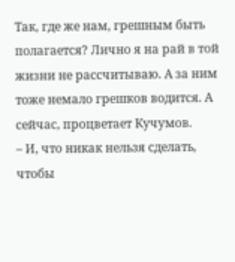Так, где же нам, грешным быть полагается? Лично я на рай в той жизни не рассчитываю. А за ним тоже немало грешков водится. А сейчас, процветает Кучумов.
– И, что никак нельзя сделать, чтобы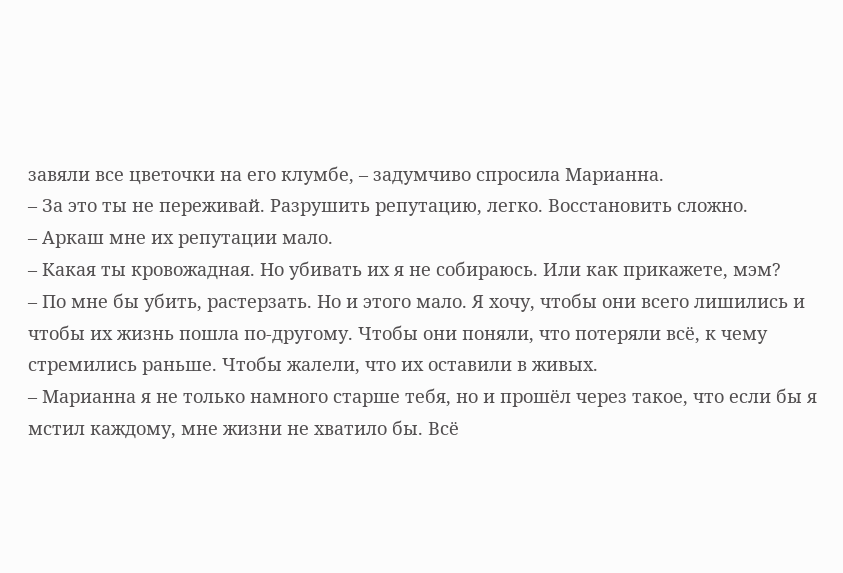завяли все цветочки на его клумбе, – задумчиво спросила Марианна.
– За это ты не переживай. Разрушить репутацию, легко. Восстановить сложно.
– Аркаш мне их репутации мало.
– Какая ты кровожадная. Но убивать их я не собираюсь. Или как прикажете, мэм?
– По мне бы убить, растерзать. Но и этого мало. Я хочу, чтобы они всего лишились и чтобы их жизнь пошла по-другому. Чтобы они поняли, что потеряли всё, к чему стремились раньше. Чтобы жалели, что их оставили в живых.
– Марианна я не только намного старше тебя, но и прошёл через такое, что если бы я мстил каждому, мне жизни не хватило бы. Всё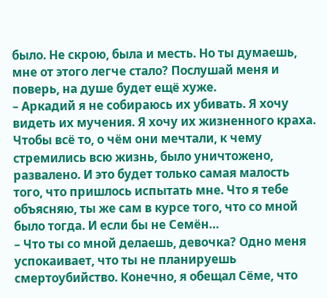было. Не скрою, была и месть. Но ты думаешь, мне от этого легче стало? Послушай меня и поверь, на душе будет ещё хуже.
– Аркадий я не собираюсь их убивать. Я хочу видеть их мучения. Я хочу их жизненного краха. Чтобы всё то, о чём они мечтали, к чему стремились всю жизнь, было уничтожено, развалено. И это будет только самая малость того, что пришлось испытать мне. Что я тебе объясняю, ты же сам в курсе того, что со мной было тогда. И если бы не Семён…
– Что ты со мной делаешь, девочка? Одно меня успокаивает, что ты не планируешь смертоубийство. Конечно, я обещал Сёме, что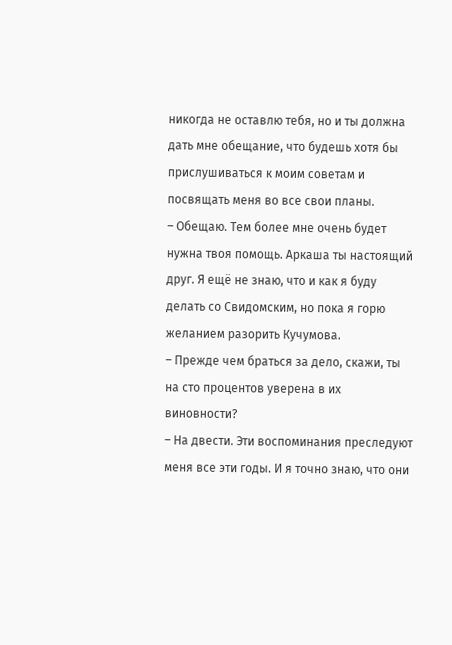никогда не оставлю тебя, но и ты должна дать мне обещание, что будешь хотя бы прислушиваться к моим советам и посвящать меня во все свои планы.
– Обещаю. Тем более мне очень будет нужна твоя помощь. Аркаша ты настоящий друг. Я ещё не знаю, что и как я буду делать со Свидомским, но пока я горю желанием разорить Кучумова.
– Прежде чем браться за дело, скажи, ты на сто процентов уверена в их виновности?
– На двести. Эти воспоминания преследуют меня все эти годы. И я точно знаю, что они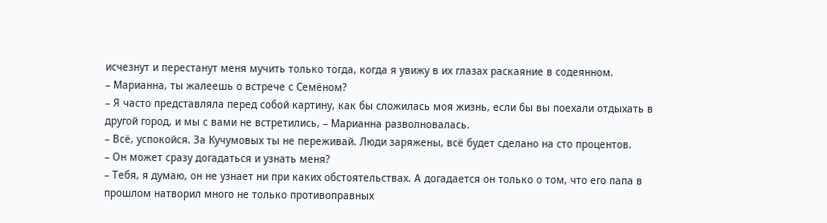исчезнут и перестанут меня мучить только тогда, когда я увижу в их глазах раскаяние в содеянном.
– Марианна, ты жалеешь о встрече с Семёном?
– Я часто представляла перед собой картину, как бы сложилась моя жизнь, если бы вы поехали отдыхать в другой город, и мы с вами не встретились, – Марианна разволновалась.
– Всё, успокойся. За Кучумовых ты не переживай. Люди заряжены, всё будет сделано на сто процентов.
– Он может сразу догадаться и узнать меня?
– Тебя, я думаю, он не узнает ни при каких обстоятельствах. А догадается он только о том, что его папа в прошлом натворил много не только противоправных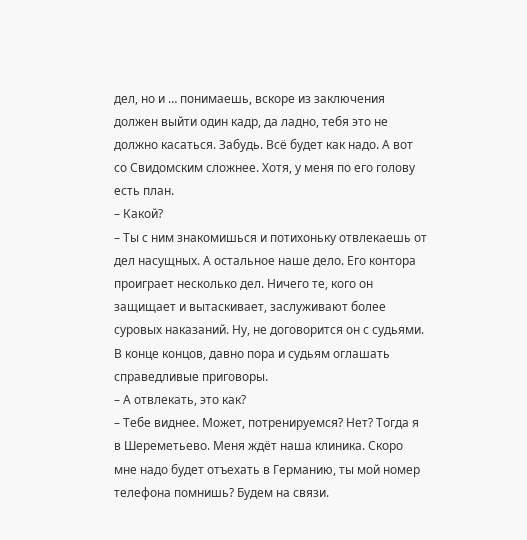дел, но и … понимаешь, вскоре из заключения должен выйти один кадр, да ладно, тебя это не должно касаться. Забудь. Всё будет как надо. А вот со Свидомским сложнее. Хотя, у меня по его голову есть план.
– Какой?
– Ты с ним знакомишься и потихоньку отвлекаешь от дел насущных. А остальное наше дело. Его контора проиграет несколько дел. Ничего те, кого он защищает и вытаскивает, заслуживают более суровых наказаний. Ну, не договорится он с судьями. В конце концов, давно пора и судьям оглашать справедливые приговоры.
– А отвлекать, это как?
– Тебе виднее. Может, потренируемся? Нет? Тогда я в Шереметьево. Меня ждёт наша клиника. Скоро мне надо будет отъехать в Германию, ты мой номер телефона помнишь? Будем на связи.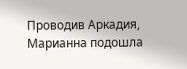Проводив Аркадия, Марианна подошла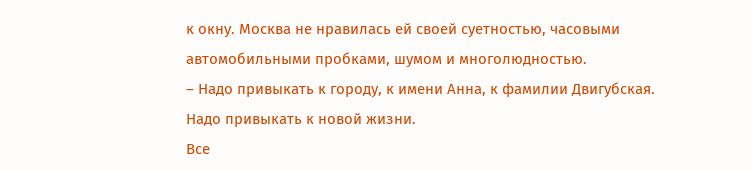к окну. Москва не нравилась ей своей суетностью, часовыми автомобильными пробками, шумом и многолюдностью.
– Надо привыкать к городу, к имени Анна, к фамилии Двигубская. Надо привыкать к новой жизни.
Все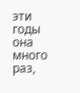эти годы она много раз,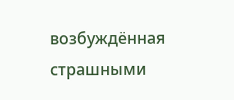возбуждённая страшными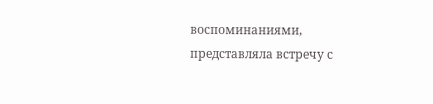воспоминаниями, представляла встречу с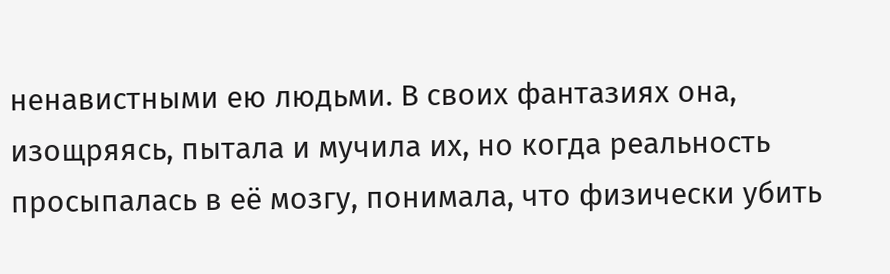ненавистными ею людьми. В своих фантазиях она, изощряясь, пытала и мучила их, но когда реальность просыпалась в её мозгу, понимала, что физически убить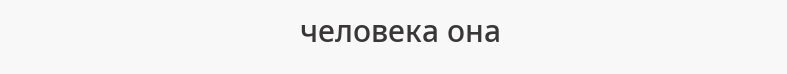человека она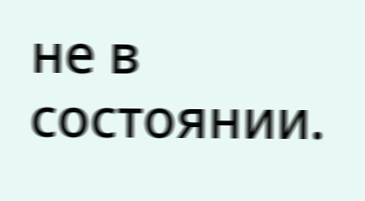не в состоянии.